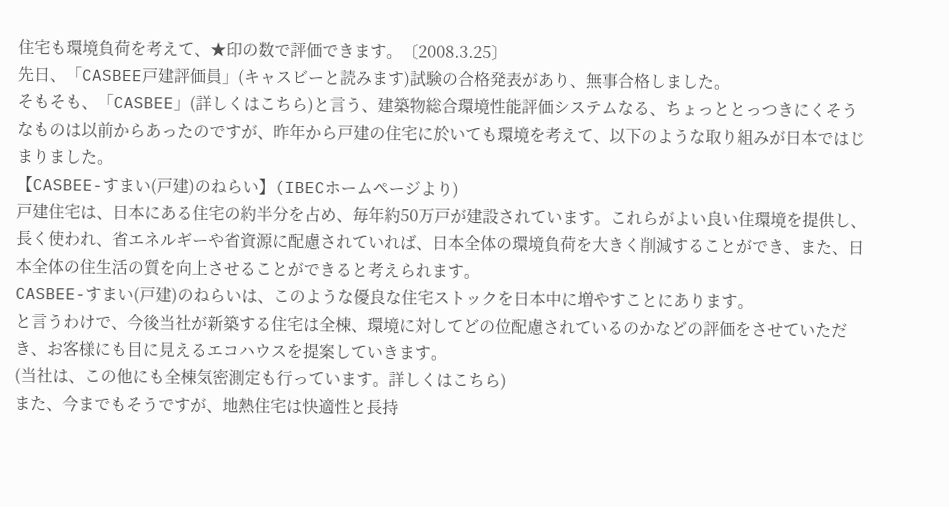住宅も環境負荷を考えて、★印の数で評価できます。〔2008.3.25〕
先日、「CASBEE戸建評価員」(キャスビーと読みます)試験の合格発表があり、無事合格しました。
そもそも、「CASBEE」(詳しくはこちら)と言う、建築物総合環境性能評価システムなる、ちょっととっつきにくそうなものは以前からあったのですが、昨年から戸建の住宅に於いても環境を考えて、以下のような取り組みが日本ではじまりました。
【CASBEE-すまい(戸建)のねらい】(IBECホームページより)
戸建住宅は、日本にある住宅の約半分を占め、毎年約50万戸が建設されています。これらがよい良い住環境を提供し、長く使われ、省エネルギーや省資源に配慮されていれば、日本全体の環境負荷を大きく削減することができ、また、日本全体の住生活の質を向上させることができると考えられます。
CASBEE-すまい(戸建)のねらいは、このような優良な住宅ストックを日本中に増やすことにあります。
と言うわけで、今後当社が新築する住宅は全棟、環境に対してどの位配慮されているのかなどの評価をさせていただき、お客様にも目に見えるエコハウスを提案していきます。
(当社は、この他にも全棟気密測定も行っています。詳しくはこちら)
また、今までもそうですが、地熱住宅は快適性と長持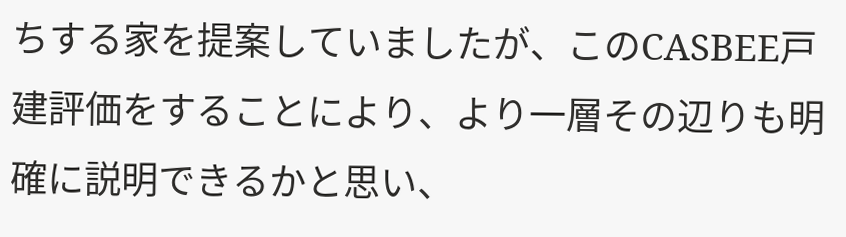ちする家を提案していましたが、このCASBEE戸建評価をすることにより、より一層その辺りも明確に説明できるかと思い、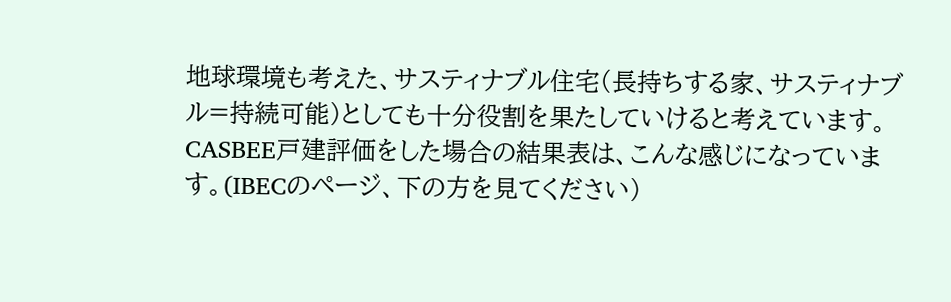地球環境も考えた、サスティナブル住宅(長持ちする家、サスティナブル=持続可能)としても十分役割を果たしていけると考えています。
CASBEE戸建評価をした場合の結果表は、こんな感じになっています。(IBECのページ、下の方を見てください)